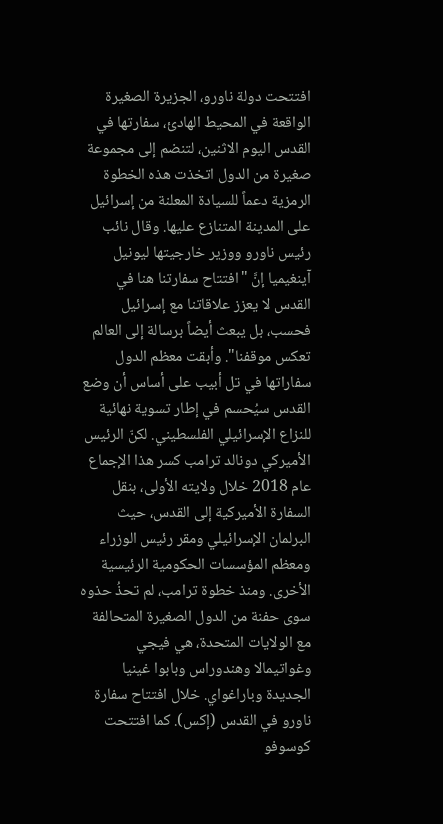افتتحت دولة ناورو، الجزيرة الصغيرة الواقعة في المحيط الهادئ، سفارتها في القدس اليوم الاثنين، لتنضم إلى مجموعة صغيرة من الدول اتخذت هذه الخطوة الرمزية دعماً للسيادة المعلنة من إسرائيل على المدينة المتنازع عليها. وقال نائب رئيس ناورو ووزير خارجيتها ليونيل آينغيميا إنَّ "افتتاح سفارتنا هنا في القدس لا يعزز علاقاتنا مع إسرائيل فحسب، بل يبعث أيضاً برسالة إلى العالم تعكس موقفنا". وأبقت معظم الدول سفاراتها في تل أبيب على أساس أن وضع القدس سيُحسم في إطار تسوية نهائية للنزاع الإسرائيلي الفلسطيني. لكنّ الرئيس الأميركي دونالد ترامب كسر هذا الإجماع عام 2018 خلال ولايته الأولى، بنقل السفارة الأميركية إلى القدس، حيث البرلمان الإسرائيلي ومقر رئيس الوزراء ومعظم المؤسسات الحكومية الرئيسية الأخرى. ومنذ خطوة ترامب، لم تحذُ حذوه سوى حفنة من الدول الصغيرة المتحالفة مع الولايات المتحدة، هي فيجي وغواتيمالا وهندوراس وبابوا غينيا الجديدة وباراغواي. خلال افتتاح سفارة ناورو في القدس (إكس). كما افتتحت كوسوفو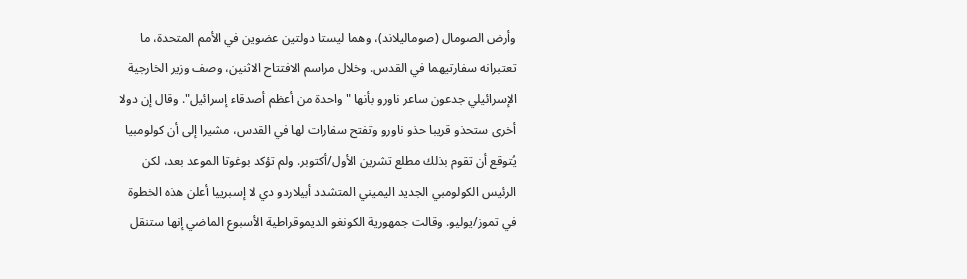وأرض الصومال (صوماليلاند)، وهما ليستا دولتين عضوين في الأمم المتحدة، ما تعتبرانه سفارتيهما في القدس. وخلال مراسم الافتتاح الاثنين، وصف وزير الخارجية الإسرائيلي جدعون ساعر ناورو بأنها "واحدة من أعظم أصدقاء إسرائيل". وقال إن دولا أخرى ستحذو قريبا حذو ناورو وتفتح سفارات لها في القدس، مشيرا إلى أن كولومبيا يُتوقع أن تقوم بذلك مطلع تشرين الأول/أكتوبر. ولم تؤكد بوغوتا الموعد بعد، لكن الرئيس الكولومبي الجديد اليميني المتشدد أبيلاردو دي لا إسبرييا أعلن هذه الخطوة في تموز/يوليو. وقالت جمهورية الكونغو الديموقراطية الأسبوع الماضي إنها ستنقل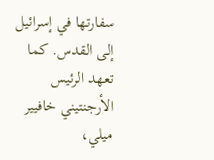سفارتها في إسرائيل إلى القدس. كما تعهد الرئيس الأرجنتيني خافيير ميلي،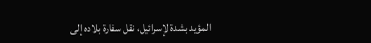المؤيد بشدة لإسرائيل، نقل سفارة بلاده إلى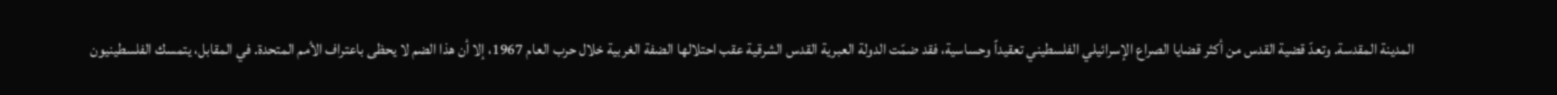المدينة المقدسة. وتعدّ قضية القدس من أكثر قضايا الصراع الإسرائيلي الفلسطيني تعقيداً وحساسية، فقد ضمّت الدولة العبرية القدس الشرقية عقب احتلالها الضفة الغربية خلال حرب العام 1967، إلا أن هذا الضم لا يحظى باعتراف الأمم المتحدة. في المقابل، يتمسك الفلسطينيون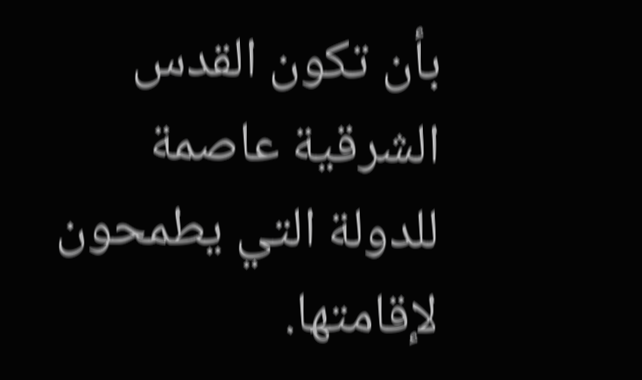بأن تكون القدس الشرقية عاصمة للدولة التي يطمحون لإقامتها.